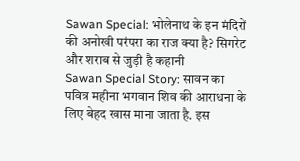Sawan Special: भोलेनाथ के इन मंदिरों की अनोखी परंपरा का राज क्या है? सिगरेट और शराब से जुड़ी है कहानी
Sawan Special Story: सावन का पवित्र महीना भगवान शिव की आराधना के लिए बेहद खास माना जाता है. इस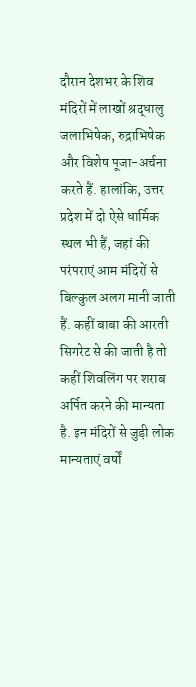दौरान देशभर के शिव मंदिरों में लाखों श्रद्धालु जलाभिषेक, रुद्राभिषेक और विशेष पूजा-अर्चना करते हैं. हालांकि, उत्तर प्रदेश में दो ऐसे धार्मिक स्थल भी हैं, जहां की परंपराएं आम मंदिरों से बिल्कुल अलग मानी जाती हैं. कहीं बाबा की आरती सिगरेट से की जाती है तो कहीं शिवलिंग पर शराब अर्पित करने की मान्यता है. इन मंदिरों से जुड़ी लोक मान्यताएं वर्षों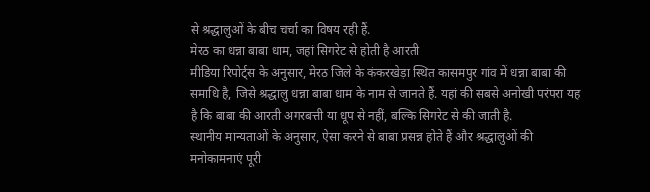से श्रद्धालुओं के बीच चर्चा का विषय रही हैं.
मेरठ का धन्ना बाबा धाम, जहां सिगरेट से होती है आरती
मीडिया रिपोर्ट्स के अनुसार, मेरठ जिले के कंकरखेड़ा स्थित कासमपुर गांव में धन्ना बाबा की समाधि है, जिसे श्रद्धालु धन्ना बाबा धाम के नाम से जानते हैं. यहां की सबसे अनोखी परंपरा यह है कि बाबा की आरती अगरबत्ती या धूप से नहीं, बल्कि सिगरेट से की जाती है.
स्थानीय मान्यताओं के अनुसार, ऐसा करने से बाबा प्रसन्न होते हैं और श्रद्धालुओं की मनोकामनाएं पूरी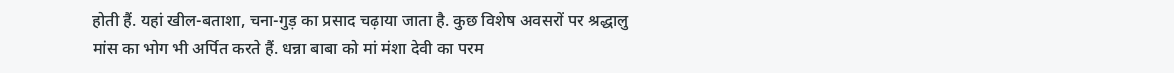होती हैं. यहां खील-बताशा, चना-गुड़ का प्रसाद चढ़ाया जाता है. कुछ विशेष अवसरों पर श्रद्धालु मांस का भोग भी अर्पित करते हैं. धन्ना बाबा को मां मंशा देवी का परम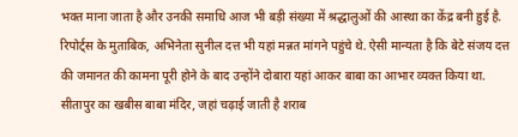भक्त माना जाता है और उनकी समाधि आज भी बड़ी संख्या में श्रद्धालुओं की आस्था का केंद्र बनी हुई है.
रिपोर्ट्स के मुताबिक, अभिनेता सुनील दत्त भी यहां मन्नत मांगने पहुंचे थे. ऐसी मान्यता है कि बेटे संजय दत्त की जमानत की कामना पूरी होने के बाद उन्होंने दोबारा यहां आकर बाबा का आभार व्यक्त किया था.
सीतापुर का खबीस बाबा मंदिर, जहां चढ़ाई जाती है शराब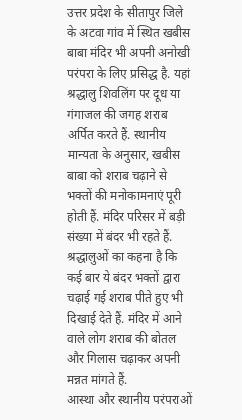उत्तर प्रदेश के सीतापुर जिले के अटवा गांव में स्थित खबीस बाबा मंदिर भी अपनी अनोखी परंपरा के लिए प्रसिद्ध है. यहां श्रद्धालु शिवलिंग पर दूध या गंगाजल की जगह शराब अर्पित करते हैं. स्थानीय मान्यता के अनुसार, खबीस बाबा को शराब चढ़ाने से भक्तों की मनोकामनाएं पूरी होती हैं. मंदिर परिसर में बड़ी संख्या में बंदर भी रहते हैं. श्रद्धालुओं का कहना है कि कई बार ये बंदर भक्तों द्वारा चढ़ाई गई शराब पीते हुए भी दिखाई देते हैं. मंदिर में आने वाले लोग शराब की बोतल और गिलास चढ़ाकर अपनी मन्नत मांगते हैं.
आस्था और स्थानीय परंपराओं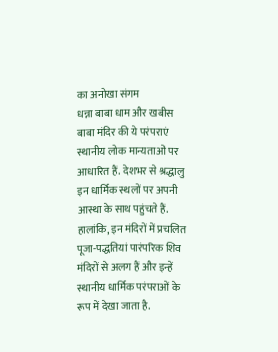का अनोखा संगम
धन्ना बाबा धाम और खबीस बाबा मंदिर की ये परंपराएं स्थानीय लोक मान्यताओं पर आधारित हैं. देशभर से श्रद्धालु इन धार्मिक स्थलों पर अपनी आस्था के साथ पहुंचते हैं. हालांकि, इन मंदिरों में प्रचलित पूजा-पद्धतियां पारंपरिक शिव मंदिरों से अलग हैं और इन्हें स्थानीय धार्मिक परंपराओं के रूप में देखा जाता है.